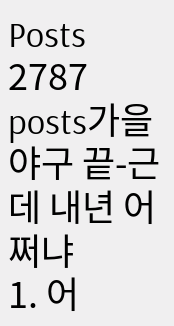Posts
2787 posts가을야구 끝-근데 내년 어쩌냐
1. 어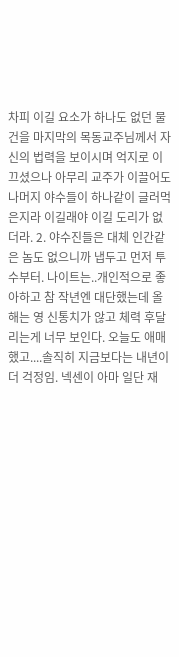차피 이길 요소가 하나도 없던 물건을 마지막의 목동교주님께서 자신의 법력을 보이시며 억지로 이끄셨으나 아무리 교주가 이끌어도 나머지 야수들이 하나같이 글러먹은지라 이길래야 이길 도리가 없더라. 2. 야수진들은 대체 인간같은 놈도 없으니까 냅두고 먼저 투수부터. 나이트는..개인적으로 좋아하고 참 작년엔 대단했는데 올해는 영 신통치가 않고 체력 후달리는게 너무 보인다. 오늘도 애매했고....솔직히 지금보다는 내년이 더 걱정임. 넥센이 아마 일단 재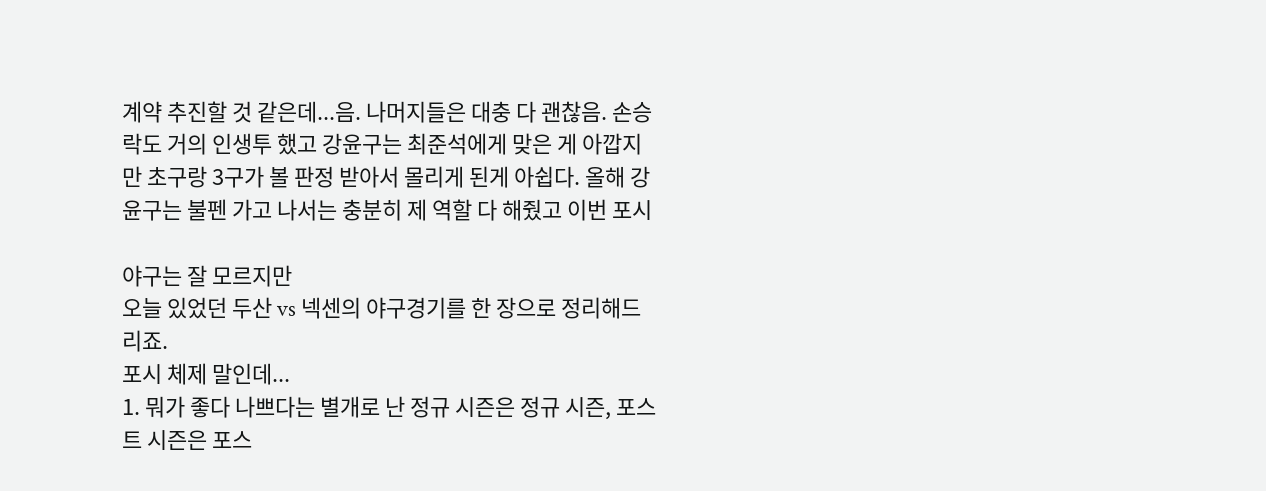계약 추진할 것 같은데...음. 나머지들은 대충 다 괜찮음. 손승락도 거의 인생투 했고 강윤구는 최준석에게 맞은 게 아깝지만 초구랑 3구가 볼 판정 받아서 몰리게 된게 아쉽다. 올해 강윤구는 불펜 가고 나서는 충분히 제 역할 다 해줬고 이번 포시

야구는 잘 모르지만
오늘 있었던 두산 vs 넥센의 야구경기를 한 장으로 정리해드리죠.
포시 체제 말인데...
1. 뭐가 좋다 나쁘다는 별개로 난 정규 시즌은 정규 시즌, 포스트 시즌은 포스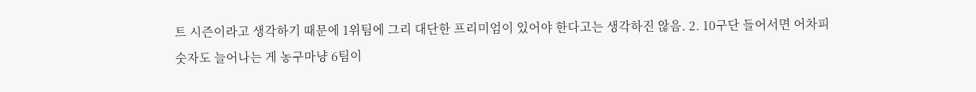트 시즌이라고 생각하기 때문에 1위팀에 그리 대단한 프리미엄이 있어야 한다고는 생각하진 않음. 2. 10구단 들어서면 어차피 숫자도 늘어나는 게 농구마냥 6팀이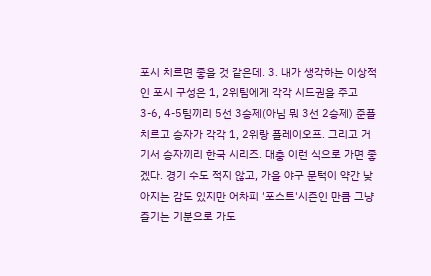포시 치르면 좋을 것 같은데. 3. 내가 생각하는 이상적인 포시 구성은 1, 2위팀에게 각각 시드권을 주고 3-6, 4-5팀끼리 5선 3승제(아님 뭐 3선 2승제) 준플 치르고 승자가 각각 1, 2위랑 플레이오프. 그리고 거기서 승자끼리 한국 시리즈. 대충 이런 식으로 가면 좋겠다. 경기 수도 적지 않고, 가을 야구 문턱이 약간 낮아지는 감도 있지만 어차피 '포스트'시즌인 만큼 그냥 즐기는 기분으로 가도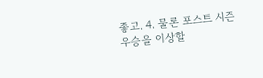좋고. 4. 물론 포스트 시즌 우승을 이상할